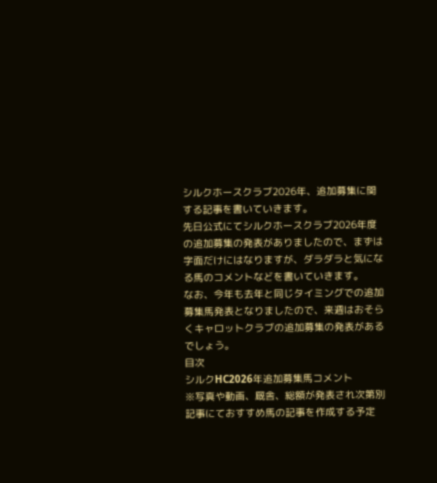シルクホースクラブ2026年、追加募集に関する記事を書いていきます。
先日公式にてシルクホースクラブ2026年度の追加募集の発表がありましたので、まずは字面だけにはなりますが、ダラダラと気になる馬のコメントなどを書いていきます。
なお、今年も去年と同じタイミングでの追加募集馬発表となりましたので、来週はおそらくキャロットクラブの追加募集の発表があるでしょう。
目次
シルクHC2026年追加募集馬コメント
※写真や動画、厩舎、総額が発表され次第別記事にておすすめ馬の記事を作成する予定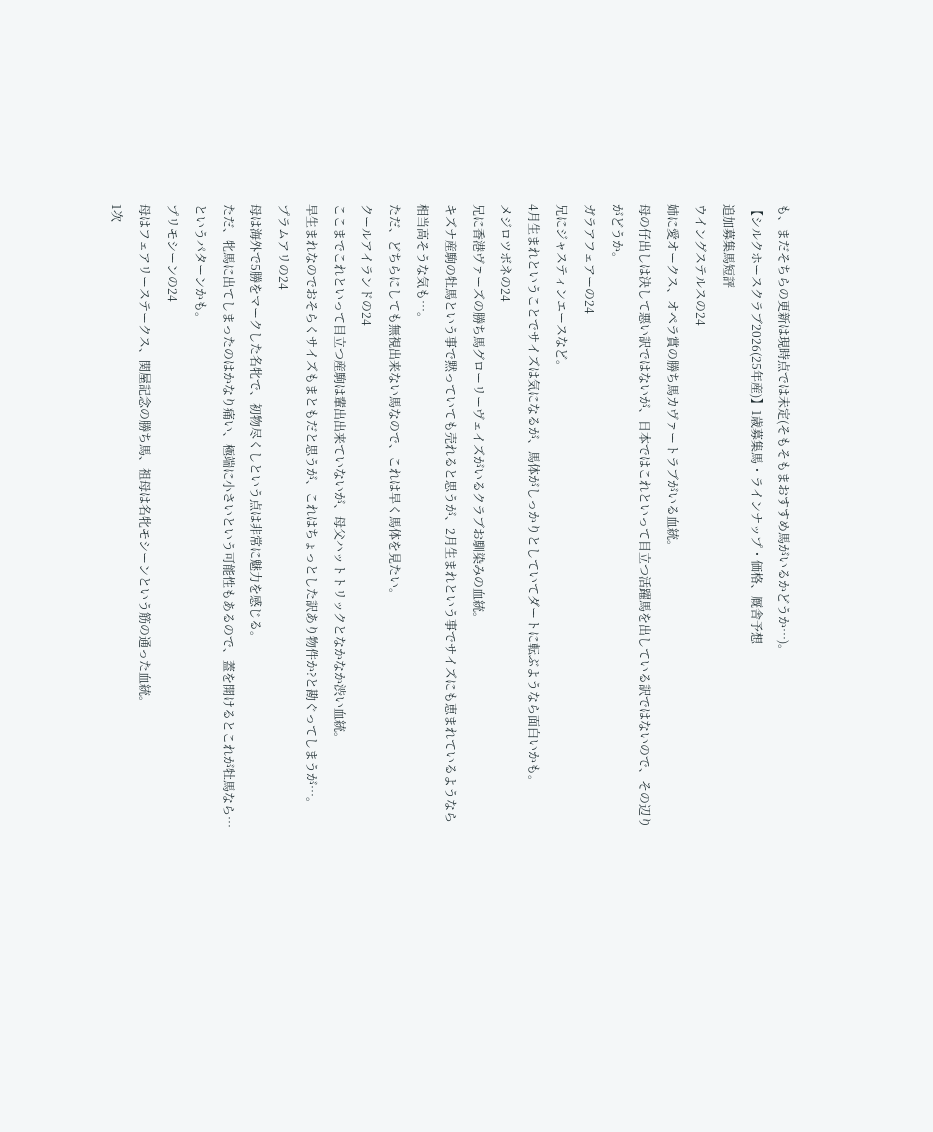も、まだそちらの更新は現時点では未定(そもそもまおすすめ馬がいるかどうか…)。
【シルクホースクラブ2026(25年産)】1歳募集馬・ラインナップ・価格、厩舎予想
追加募集馬短評
ウイングステルスの24
姉に愛オークス、オペラ賞の勝ち馬カヴァートラブがいる血統。
母の仔出しは決して悪い訳ではないが、日本ではこれといって目立つ活躍馬を出している訳ではないので、その辺りがどうか。
ガラアフェアーの24
兄にジャスティンエースなど。
4月生まれということでサイズは気になるが、馬体がしっかりとしていてダートに転ぶようなら面白いかも。
メジロツボネの24
兄に香港ヴァーズの勝ち馬グローリーヴェイズがいるクラブお馴染みの血統。
キズナ産駒の牡馬という事で黙っていても売れると思うが、2月生まれという事でサイズにも恵まれているようなら相当高そうな気も…。
ただ、どちらにしても無視出来ない馬なので、これは早く馬体を見たい。
クールアイランドの24
ここまでこれといって目立つ産駒は輩出出来ていないが、母父ハットトリックとなかなか渋い血統。
早生まれなのでおそらくサイズもまともだと思うが、これはちょっとした訳あり物件か?と勘ぐってしまうが…。
プラムアリの24
母は海外で5勝をマークした名牝で、初物尽くしという点は非常に魅力を感じる。
ただ、牝馬に出てしまったのはかなり痛い、極端に小さいという可能性もあるので、蓋を開けるとこれが牡馬なら…というパターンかも。
プリモシーンの24
母はフェアリーステークス、関屋記念の勝ち馬、祖母は名牝モシーンという筋の通った血統。
1次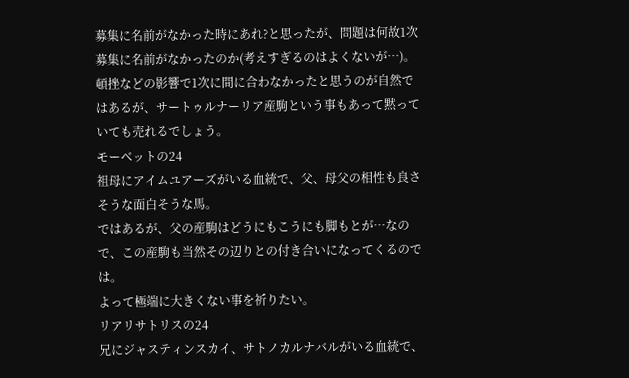募集に名前がなかった時にあれ?と思ったが、問題は何故1次募集に名前がなかったのか(考えすぎるのはよくないが…)。
頓挫などの影響で1次に間に合わなかったと思うのが自然ではあるが、サートゥルナーリア産駒という事もあって黙っていても売れるでしょう。
モーベットの24
祖母にアイムユアーズがいる血統で、父、母父の相性も良さそうな面白そうな馬。
ではあるが、父の産駒はどうにもこうにも脚もとが…なので、この産駒も当然その辺りとの付き合いになってくるのでは。
よって極端に大きくない事を祈りたい。
リアリサトリスの24
兄にジャスティンスカイ、サトノカルナバルがいる血統で、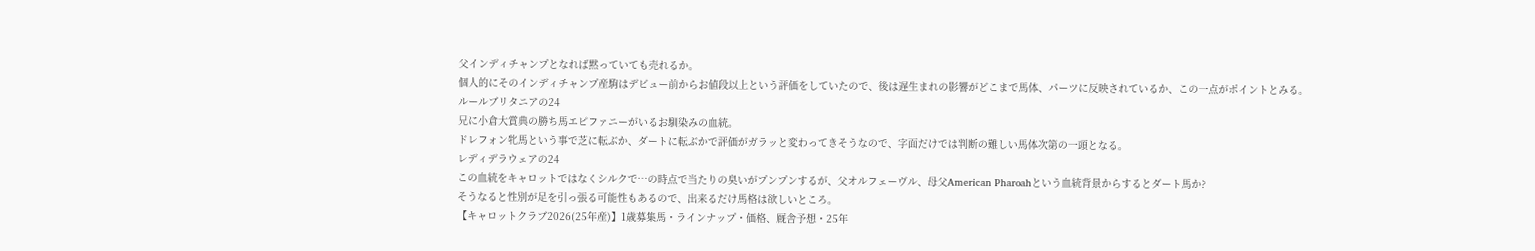父インディチャンプとなれば黙っていても売れるか。
個人的にそのインディチャンプ産駒はデビュー前からお値段以上という評価をしていたので、後は遅生まれの影響がどこまで馬体、パーツに反映されているか、この一点がポイントとみる。
ルールブリタニアの24
兄に小倉大賞典の勝ち馬エピファニーがいるお馴染みの血統。
ドレフォン牝馬という事で芝に転ぶか、ダートに転ぶかで評価がガラッと変わってきそうなので、字面だけでは判断の難しい馬体次第の一頭となる。
レディデラウェアの24
この血統をキャロットではなくシルクで…の時点で当たりの臭いがプンプンするが、父オルフェーヴル、母父American Pharoahという血統背景からするとダート馬か?
そうなると性別が足を引っ張る可能性もあるので、出来るだけ馬格は欲しいところ。
【キャロットクラブ2026(25年産)】1歳募集馬・ラインナップ・価格、厩舎予想・25年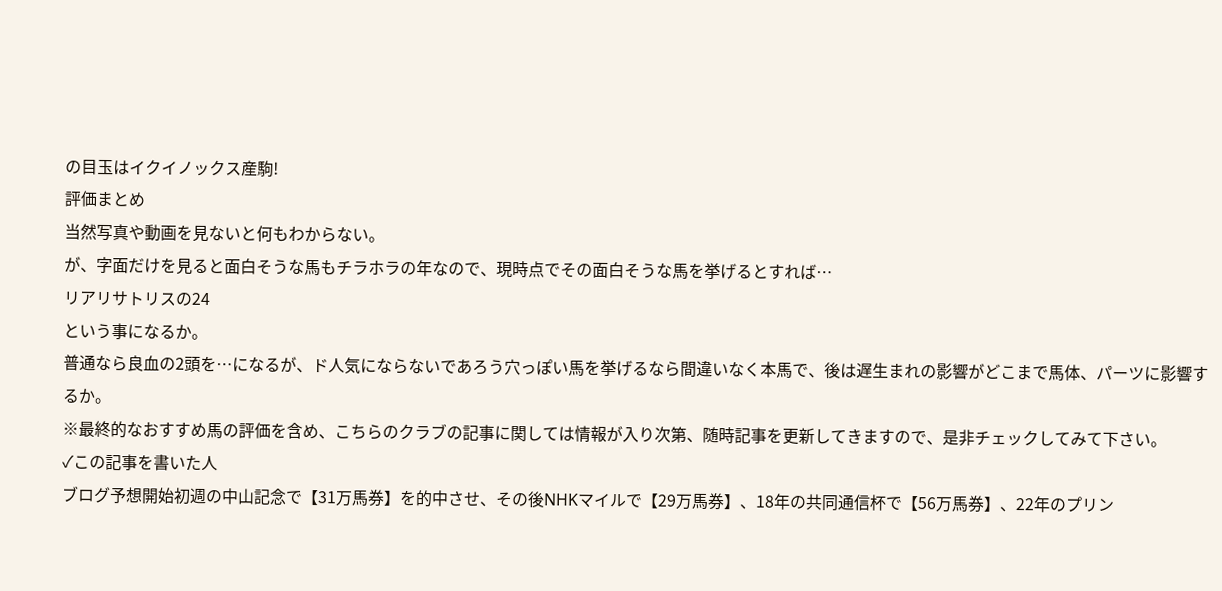の目玉はイクイノックス産駒!
評価まとめ
当然写真や動画を見ないと何もわからない。
が、字面だけを見ると面白そうな馬もチラホラの年なので、現時点でその面白そうな馬を挙げるとすれば…
リアリサトリスの24
という事になるか。
普通なら良血の2頭を…になるが、ド人気にならないであろう穴っぽい馬を挙げるなら間違いなく本馬で、後は遅生まれの影響がどこまで馬体、パーツに影響するか。
※最終的なおすすめ馬の評価を含め、こちらのクラブの記事に関しては情報が入り次第、随時記事を更新してきますので、是非チェックしてみて下さい。
✓この記事を書いた人
ブログ予想開始初週の中山記念で【31万馬券】を的中させ、その後NHKマイルで【29万馬券】、18年の共同通信杯で【56万馬券】、22年のプリン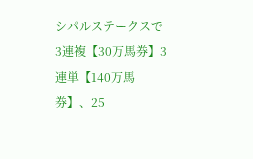シパルステークスで3連複【30万馬券】3連単【140万馬券】、25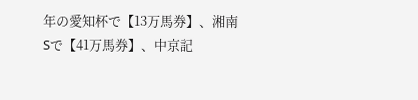年の愛知杯で【13万馬券】、湘南Sで【41万馬券】、中京記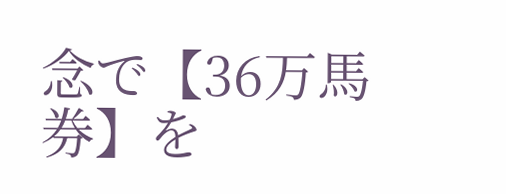念で【36万馬券】を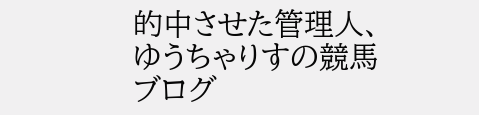的中させた管理人、ゆうちゃりすの競馬ブログ